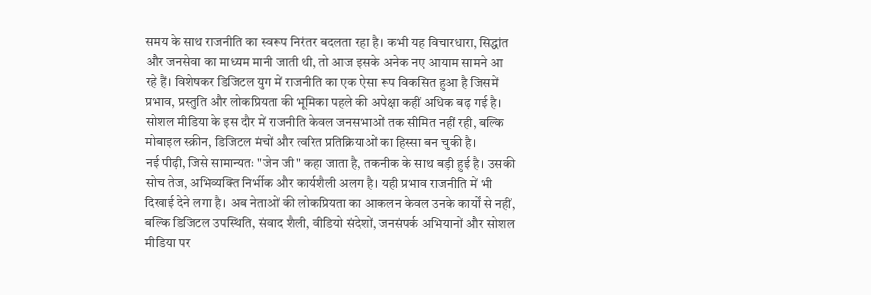समय के साथ राजनीति का स्वरूप निरंतर बदलता रहा है। कभी यह विचारधारा, सिद्धांत और जनसेवा का माध्यम मानी जाती थी, तो आज इसके अनेक नए आयाम सामने आ रहे हैं। विशेषकर डिजिटल युग में राजनीति का एक ऐसा रूप विकसित हुआ है जिसमें प्रभाव, प्रस्तुति और लोकप्रियता की भूमिका पहले की अपेक्षा कहीं अधिक बढ़ गई है। सोशल मीडिया के इस दौर में राजनीति केवल जनसभाओं तक सीमित नहीं रही, बल्कि मोबाइल स्क्रीन, डिजिटल मंचों और त्वरित प्रतिक्रियाओं का हिस्सा बन चुकी है।
नई पीढ़ी, जिसे सामान्यतः "जेन जी" कहा जाता है, तकनीक के साथ बड़ी हुई है। उसकी सोच तेज, अभिव्यक्ति निर्भीक और कार्यशैली अलग है। यही प्रभाव राजनीति में भी दिखाई देने लगा है। अब नेताओं की लोकप्रियता का आकलन केवल उनके कार्यों से नहीं, बल्कि डिजिटल उपस्थिति, संवाद शैली, वीडियो संदेशों, जनसंपर्क अभियानों और सोशल मीडिया पर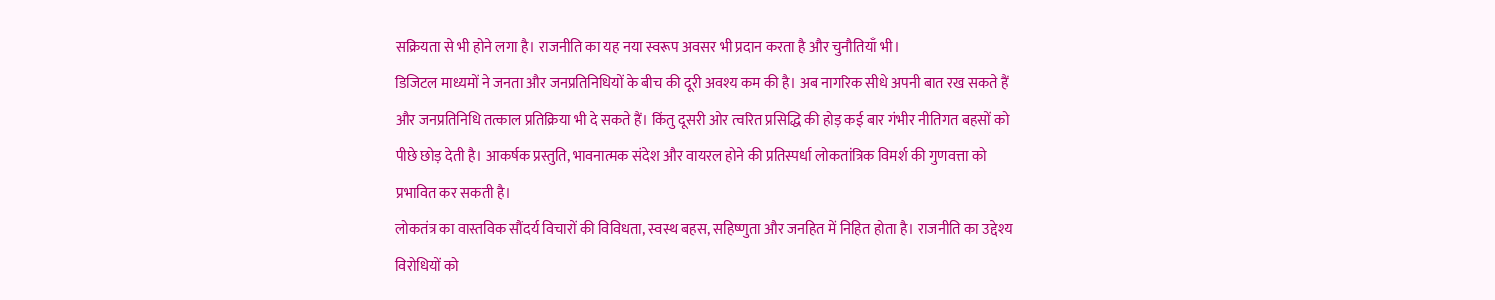सक्रियता से भी होने लगा है। राजनीति का यह नया स्वरूप अवसर भी प्रदान करता है और चुनौतियाँ भी।
डिजिटल माध्यमों ने जनता और जनप्रतिनिधियों के बीच की दूरी अवश्य कम की है। अब नागरिक सीधे अपनी बात रख सकते हैं और जनप्रतिनिधि तत्काल प्रतिक्रिया भी दे सकते हैं। किंतु दूसरी ओर त्वरित प्रसिद्धि की होड़ कई बार गंभीर नीतिगत बहसों को पीछे छोड़ देती है। आकर्षक प्रस्तुति, भावनात्मक संदेश और वायरल होने की प्रतिस्पर्धा लोकतांत्रिक विमर्श की गुणवत्ता को प्रभावित कर सकती है।
लोकतंत्र का वास्तविक सौंदर्य विचारों की विविधता, स्वस्थ बहस, सहिष्णुता और जनहित में निहित होता है। राजनीति का उद्देश्य विरोधियों को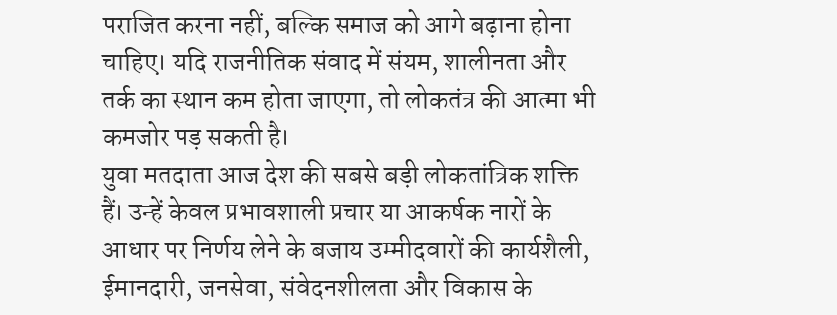पराजित करना नहीं, बल्कि समाज को आगे बढ़ाना होना चाहिए। यदि राजनीतिक संवाद में संयम, शालीनता और तर्क का स्थान कम होता जाएगा, तो लोकतंत्र की आत्मा भी कमजोर पड़ सकती है।
युवा मतदाता आज देश की सबसे बड़ी लोकतांत्रिक शक्ति हैं। उन्हें केवल प्रभावशाली प्रचार या आकर्षक नारों के आधार पर निर्णय लेने के बजाय उम्मीदवारों की कार्यशैली, ईमानदारी, जनसेवा, संवेदनशीलता और विकास के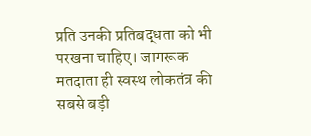प्रति उनकी प्रतिबद्धता को भी परखना चाहिए। जागरूक मतदाता ही स्वस्थ लोकतंत्र की सबसे बड़ी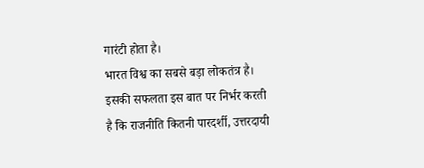गारंटी होता है।
भारत विश्व का सबसे बड़ा लोकतंत्र है। इसकी सफलता इस बात पर निर्भर करती है कि राजनीति कितनी पारदर्शी, उत्तरदायी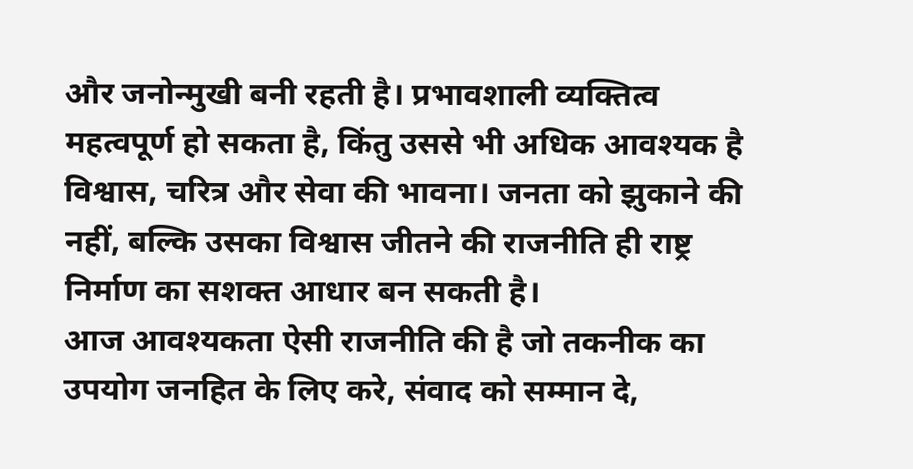और जनोन्मुखी बनी रहती है। प्रभावशाली व्यक्तित्व महत्वपूर्ण हो सकता है, किंतु उससे भी अधिक आवश्यक है विश्वास, चरित्र और सेवा की भावना। जनता को झुकाने की नहीं, बल्कि उसका विश्वास जीतने की राजनीति ही राष्ट्र निर्माण का सशक्त आधार बन सकती है।
आज आवश्यकता ऐसी राजनीति की है जो तकनीक का उपयोग जनहित के लिए करे, संवाद को सम्मान दे,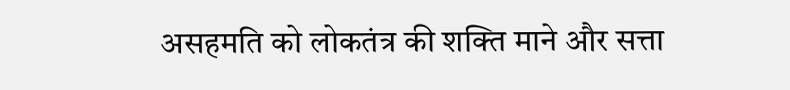असहमति को लोकतंत्र की शक्ति माने और सत्ता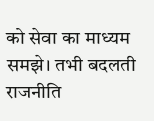को सेवा का माध्यम समझे। तभी बदलती राजनीति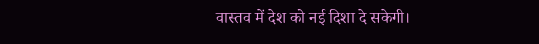वास्तव में देश को नई दिशा दे सकेगी।